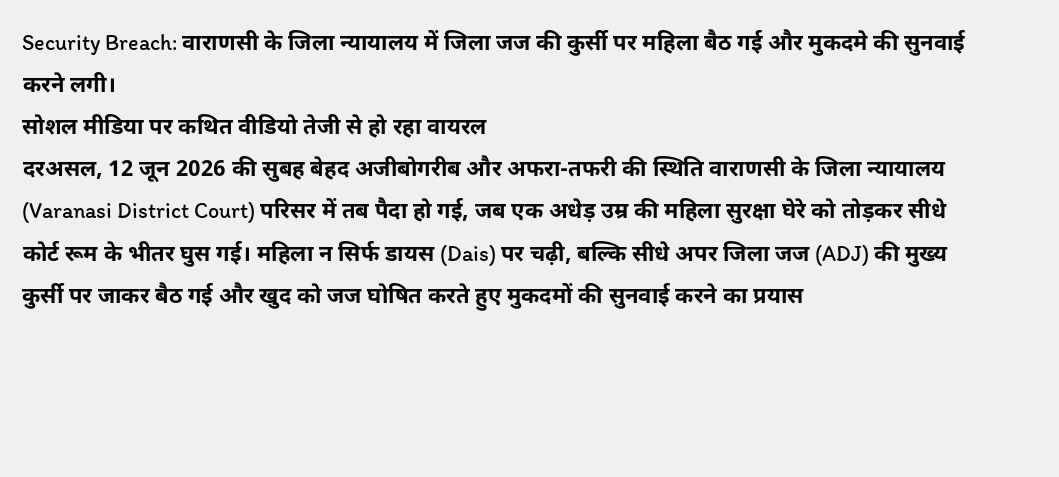Security Breach: वाराणसी के जिला न्यायालय में जिला जज की कुर्सी पर महिला बैठ गई और मुकदमे की सुनवाई करने लगी।
सोशल मीडिया पर कथित वीडियो तेजी से हो रहा वायरल
दरअसल, 12 जून 2026 की सुबह बेहद अजीबोगरीब और अफरा-तफरी की स्थिति वाराणसी के जिला न्यायालय (Varanasi District Court) परिसर में तब पैदा हो गई, जब एक अधेड़ उम्र की महिला सुरक्षा घेरे को तोड़कर सीधे कोर्ट रूम के भीतर घुस गई। महिला न सिर्फ डायस (Dais) पर चढ़ी, बल्कि सीधे अपर जिला जज (ADJ) की मुख्य कुर्सी पर जाकर बैठ गई और खुद को जज घोषित करते हुए मुकदमों की सुनवाई करने का प्रयास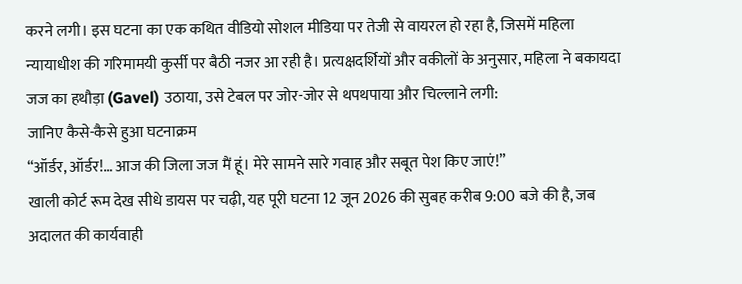करने लगी। इस घटना का एक कथित वीडियो सोशल मीडिया पर तेजी से वायरल हो रहा है, जिसमें महिला न्यायाधीश की गरिमामयी कुर्सी पर बैठी नजर आ रही है। प्रत्यक्षदर्शियों और वकीलों के अनुसार, महिला ने बकायदा जज का हथौड़ा (Gavel) उठाया, उसे टेबल पर जोर-जोर से थपथपाया और चिल्लाने लगी:
जानिए कैसे-कैसे हुआ घटनाक्रम
“ऑर्डर, ऑर्डर!… आज की जिला जज मैं हूं। मेरे सामने सारे गवाह और सबूत पेश किए जाएं!”
खाली कोर्ट रूम देख सीधे डायस पर चढ़ी, यह पूरी घटना 12 जून 2026 की सुबह करीब 9:00 बजे की है, जब अदालत की कार्यवाही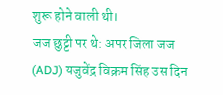शुरू होने वाली थी।
जज छुट्टी पर थे: अपर जिला जज (ADJ) यजुवेंद्र विक्रम सिंह उस दिन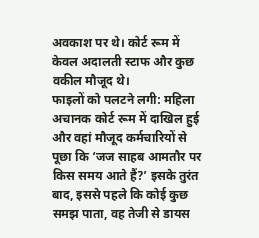अवकाश पर थे। कोर्ट रूम में केवल अदालती स्टाफ और कुछ वकील मौजूद थे।
फाइलों को पलटने लगी: महिला अचानक कोर्ट रूम में दाखिल हुई और वहां मौजूद कर्मचारियों से पूछा कि ‘जज साहब आमतौर पर किस समय आते हैं?’ इसके तुरंत बाद, इससे पहले कि कोई कुछ समझ पाता, वह तेजी से डायस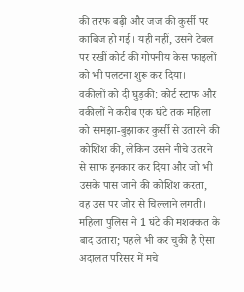की तरफ बढ़ी और जज की कुर्सी पर काबिज हो गई। यही नहीं, उसने टेबल पर रखीं कोर्ट की गोपनीय केस फाइलों को भी पलटना शुरू कर दिया।
वकीलों को दी घुड़की: कोर्ट स्टाफ और वकीलों ने करीब एक घंटे तक महिला को समझा-बुझाकर कुर्सी से उतारने की कोशिश की, लेकिन उसने नीचे उतरने से साफ इनकार कर दिया और जो भी उसके पास जाने की कोशिश करता, वह उस पर जोर से चिल्लाने लगती।
महिला पुलिस ने 1 घंटे की मशक्कत के बाद उतारा; पहले भी कर चुकी है ऐसा
अदालत परिसर में मचे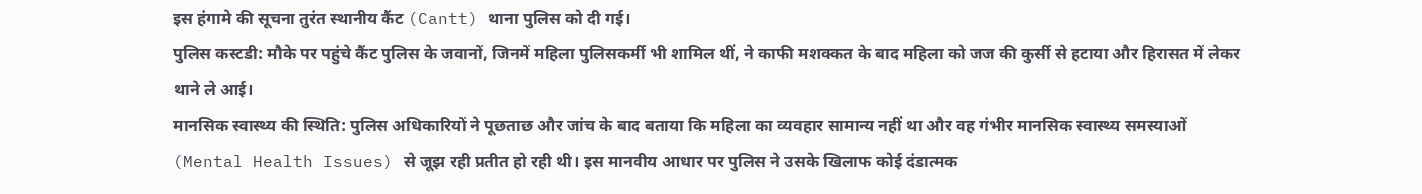इस हंगामे की सूचना तुरंत स्थानीय कैंट (Cantt) थाना पुलिस को दी गई।
पुलिस कस्टडी: मौके पर पहुंचे कैंट पुलिस के जवानों, जिनमें महिला पुलिसकर्मी भी शामिल थीं, ने काफी मशक्कत के बाद महिला को जज की कुर्सी से हटाया और हिरासत में लेकर थाने ले आई।
मानसिक स्वास्थ्य की स्थिति: पुलिस अधिकारियों ने पूछताछ और जांच के बाद बताया कि महिला का व्यवहार सामान्य नहीं था और वह गंभीर मानसिक स्वास्थ्य समस्याओं (Mental Health Issues) से जूझ रही प्रतीत हो रही थी। इस मानवीय आधार पर पुलिस ने उसके खिलाफ कोई दंडात्मक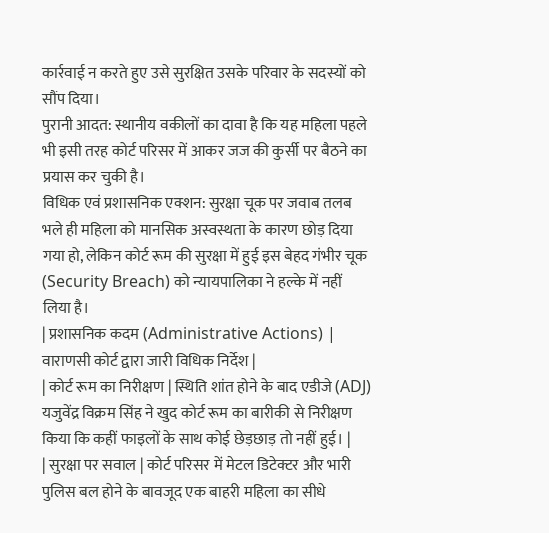कार्रवाई न करते हुए उसे सुरक्षित उसके परिवार के सदस्यों को सौंप दिया।
पुरानी आदत: स्थानीय वकीलों का दावा है कि यह महिला पहले भी इसी तरह कोर्ट परिसर में आकर जज की कुर्सी पर बैठने का प्रयास कर चुकी है।
विधिक एवं प्रशासनिक एक्शन: सुरक्षा चूक पर जवाब तलब
भले ही महिला को मानसिक अस्वस्थता के कारण छोड़ दिया गया हो, लेकिन कोर्ट रूम की सुरक्षा में हुई इस बेहद गंभीर चूक (Security Breach) को न्यायपालिका ने हल्के में नहीं लिया है।
| प्रशासनिक कदम (Administrative Actions) | वाराणसी कोर्ट द्वारा जारी विधिक निर्देश |
| कोर्ट रूम का निरीक्षण | स्थिति शांत होने के बाद एडीजे (ADJ) यजुवेंद्र विक्रम सिंह ने खुद कोर्ट रूम का बारीकी से निरीक्षण किया कि कहीं फाइलों के साथ कोई छेड़छाड़ तो नहीं हुई। |
| सुरक्षा पर सवाल | कोर्ट परिसर में मेटल डिटेक्टर और भारी पुलिस बल होने के बावजूद एक बाहरी महिला का सीधे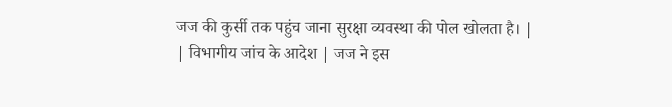जज की कुर्सी तक पहुंच जाना सुरक्षा व्यवस्था की पोल खोलता है। |
| विभागीय जांच के आदेश | जज ने इस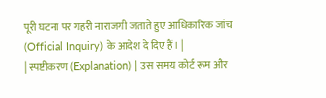पूरी घटना पर गहरी नाराजगी जताते हुए आधिकारिक जांच (Official Inquiry) के आदेश दे दिए हैं। |
| स्पष्टीकरण (Explanation) | उस समय कोर्ट रूम और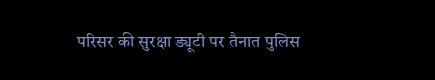परिसर की सुरक्षा ड्यूटी पर तैनात पुलिस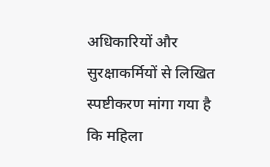अधिकारियों और सुरक्षाकर्मियों से लिखित स्पष्टीकरण मांगा गया है कि महिला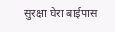सुरक्षा घेरा बाईपास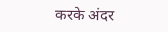करके अंदर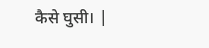कैसे घुसी। |